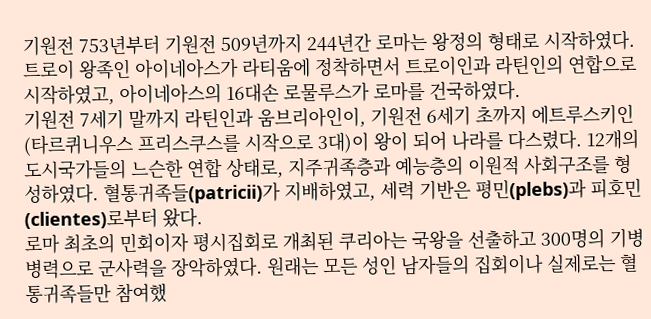기원전 753년부터 기원전 509년까지 244년간 로마는 왕정의 형태로 시작하였다. 트로이 왕족인 아이네아스가 라티움에 정착하면서 트로이인과 라틴인의 연합으로 시작하였고, 아이네아스의 16대손 로물루스가 로마를 건국하였다.
기원전 7세기 말까지 라틴인과 움브리아인이, 기원전 6세기 초까지 에트루스키인(타르퀴니우스 프리스쿠스를 시작으로 3대)이 왕이 되어 나라를 다스렸다. 12개의 도시국가들의 느슨한 연합 상태로, 지주귀족층과 예능층의 이원적 사회구조를 형성하였다. 혈통귀족들(patricii)가 지배하였고, 세력 기반은 평민(plebs)과 피호민(clientes)로부터 왔다.
로마 최초의 민회이자 평시집회로 개최된 쿠리아는 국왕을 선출하고 300명의 기병병력으로 군사력을 장악하였다. 원래는 모든 성인 남자들의 집회이나 실제로는 혈통귀족들만 참여했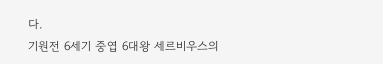다.
기원전 6세기 중엽 6대왕 세르비우스의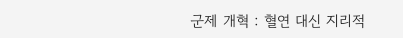군제 개혁 : 혈연 대신 지리적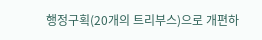행정구획(20개의 트리부스)으로 개편하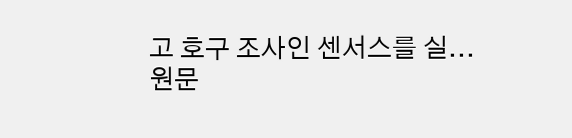고 호구 조사인 센서스를 실...
원문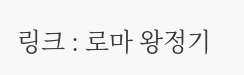링크 : 로마 왕정기